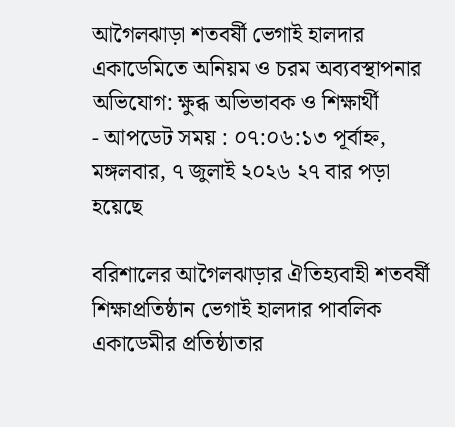আগৈলঝাড়া শতবর্ষী ভেগাই হালদার একাডেমিতে অনিয়ম ও চরম অব্যবস্থাপনার অভিযোগ: ক্ষুব্ধ অভিভাবক ও শিক্ষার্থী
- আপডেট সময় : ০৭:০৬:১৩ পূর্বাহ্ন, মঙ্গলবার, ৭ জুলাই ২০২৬ ২৭ বার পড়া হয়েছে

বরিশালের আগৈলঝাড়ার ঐতিহ্যবাহী শতবর্ষী শিক্ষাপ্রতিষ্ঠান ভেগাই হালদার পাবলিক একাডেমীর প্রতিষ্ঠাতার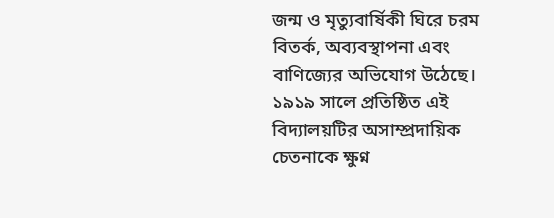জন্ম ও মৃত্যুবার্ষিকী ঘিরে চরম বিতর্ক, অব্যবস্থাপনা এবং বাণিজ্যের অভিযোগ উঠেছে। ১৯১৯ সালে প্রতিষ্ঠিত এই বিদ্যালয়টির অসাম্প্রদায়িক চেতনাকে ক্ষুণ্ন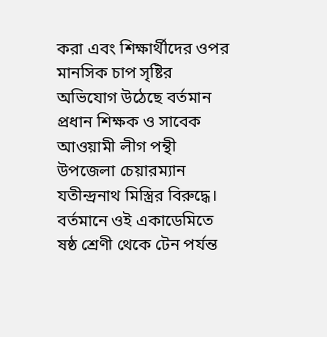করা এবং শিক্ষার্থীদের ওপর মানসিক চাপ সৃষ্টির অভিযোগ উঠেছে বর্তমান প্রধান শিক্ষক ও সাবেক আওয়ামী লীগ পন্থী উপজেলা চেয়ারম্যান যতীন্দ্রনাথ মিস্ত্রির বিরুদ্ধে।
বর্তমানে ওই একাডেমিতে ষষ্ঠ শ্রেণী থেকে টেন পর্যন্ত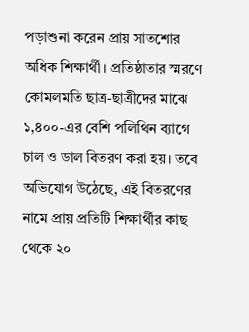পড়াশুনা করেন প্রায় সাতশোর অধিক শিক্ষার্থী। প্রতিষ্ঠাতার স্মরণে কোমলমতি ছাত্র-ছাত্রীদের মাঝে ১,৪০০-এর বেশি পলিথিন ব্যাগে চাল ও ডাল বিতরণ করা হয়। তবে অভিযোগ উঠেছে, এই বিতরণের নামে প্রায় প্রতিটি শিক্ষার্থীর কাছ থেকে ২০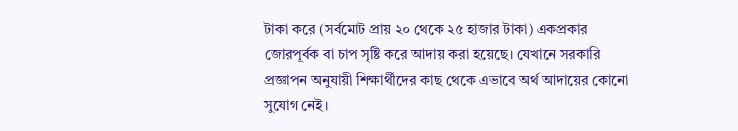টাকা করে (সর্বমোট প্রায় ২০ থেকে ২৫ হাজার টাকা) একপ্রকার জোরপূর্বক বা চাপ সৃষ্টি করে আদায় করা হয়েছে। যেখানে সরকারি প্রজ্ঞাপন অনুযায়ী শিক্ষার্থীদের কাছ থেকে এভাবে অর্থ আদায়ের কোনো সুযোগ নেই।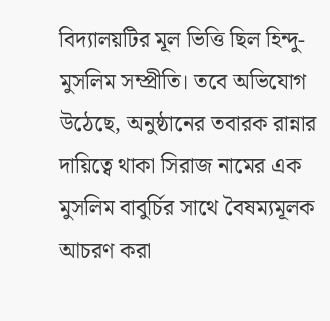বিদ্যালয়টির মূল ভিত্তি ছিল হিন্দু-মুসলিম সম্প্রীতি। তবে অভিযোগ উঠেছে, অনুষ্ঠানের তবারক রান্নার দায়িত্বে থাকা সিরাজ নামের এক মুসলিম বাবুর্চির সাথে বৈষম্যমূলক আচরণ করা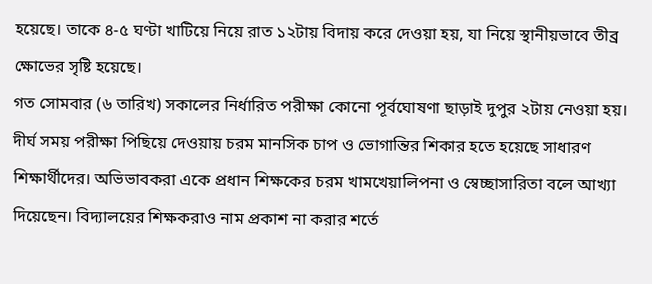হয়েছে। তাকে ৪-৫ ঘণ্টা খাটিয়ে নিয়ে রাত ১২টায় বিদায় করে দেওয়া হয়, যা নিয়ে স্থানীয়ভাবে তীব্র ক্ষোভের সৃষ্টি হয়েছে।
গত সোমবার (৬ তারিখ) সকালের নির্ধারিত পরীক্ষা কোনো পূর্বঘোষণা ছাড়াই দুপুর ২টায় নেওয়া হয়। দীর্ঘ সময় পরীক্ষা পিছিয়ে দেওয়ায় চরম মানসিক চাপ ও ভোগান্তির শিকার হতে হয়েছে সাধারণ শিক্ষার্থীদের। অভিভাবকরা একে প্রধান শিক্ষকের চরম খামখেয়ালিপনা ও স্বেচ্ছাসারিতা বলে আখ্যা দিয়েছেন। বিদ্যালয়ের শিক্ষকরাও নাম প্রকাশ না করার শর্তে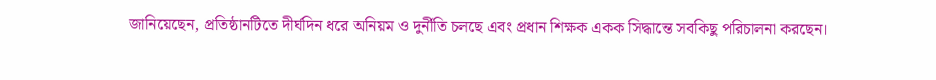জানিয়েছেন, প্রতিষ্ঠানটিতে দীর্ঘদিন ধরে অনিয়ম ও দুর্নীতি চলছে এবং প্রধান শিক্ষক একক সিদ্ধান্তে সবকিছু পরিচালনা করছেন।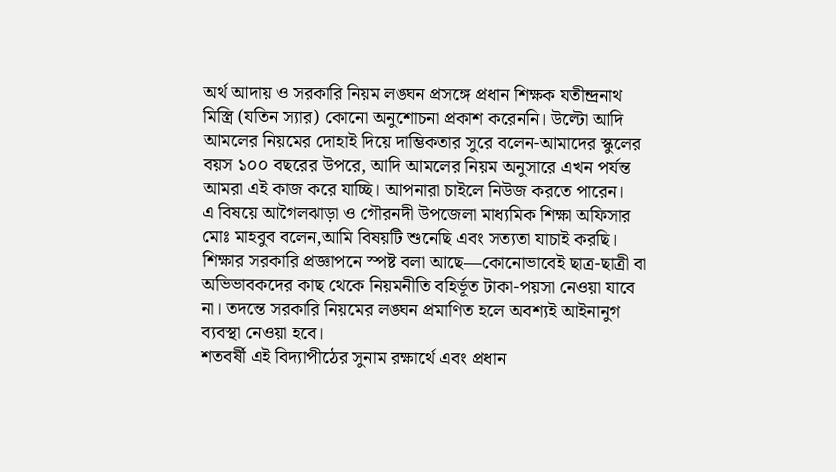অর্থ আদায় ও সরকারি নিয়ম লঙ্ঘন প্রসঙ্গে প্রধান শিক্ষক যতীন্দ্রনাথ মিস্ত্রি (যতিন স্যার) কোনো অনুশোচনা প্রকাশ করেননি। উল্টো আদি আমলের নিয়মের দোহাই দিয়ে দাম্ভিকতার সুরে বলেন-আমাদের স্কুলের বয়স ১০০ বছরের উপরে, আদি আমলের নিয়ম অনুসারে এখন পর্যন্ত আমরা এই কাজ করে যাচ্ছি। আপনারা চাইলে নিউজ করতে পারেন।
এ বিষয়ে আগৈলঝাড়া ও গৌরনদী উপজেলা মাধ্যমিক শিক্ষা অফিসার মোঃ মাহবুব বলেন,আমি বিষয়টি শুনেছি এবং সত্যতা যাচাই করছি। শিক্ষার সরকারি প্রজ্ঞাপনে স্পষ্ট বলা আছে—কোনোভাবেই ছাত্র-ছাত্রী বা অভিভাবকদের কাছ থেকে নিয়মনীতি বহির্ভূত টাকা-পয়সা নেওয়া যাবে না। তদন্তে সরকারি নিয়মের লঙ্ঘন প্রমাণিত হলে অবশ্যই আইনানুগ ব্যবস্থা নেওয়া হবে।
শতবর্ষী এই বিদ্যাপীঠের সুনাম রক্ষার্থে এবং প্রধান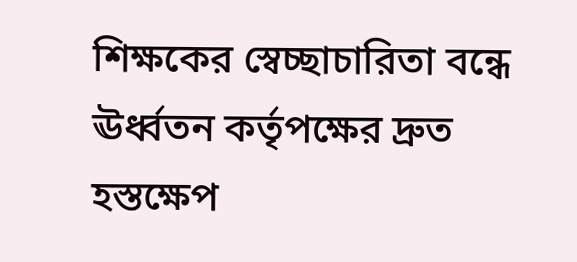শিক্ষকের স্বেচ্ছাচারিতা বন্ধে ঊর্ধ্বতন কর্তৃপক্ষের দ্রুত হস্তক্ষেপ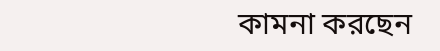কামনা করছেন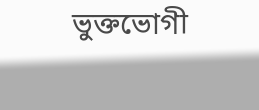ভুক্তভোগী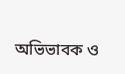অভিভাবক ও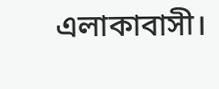এলাকাবাসী।